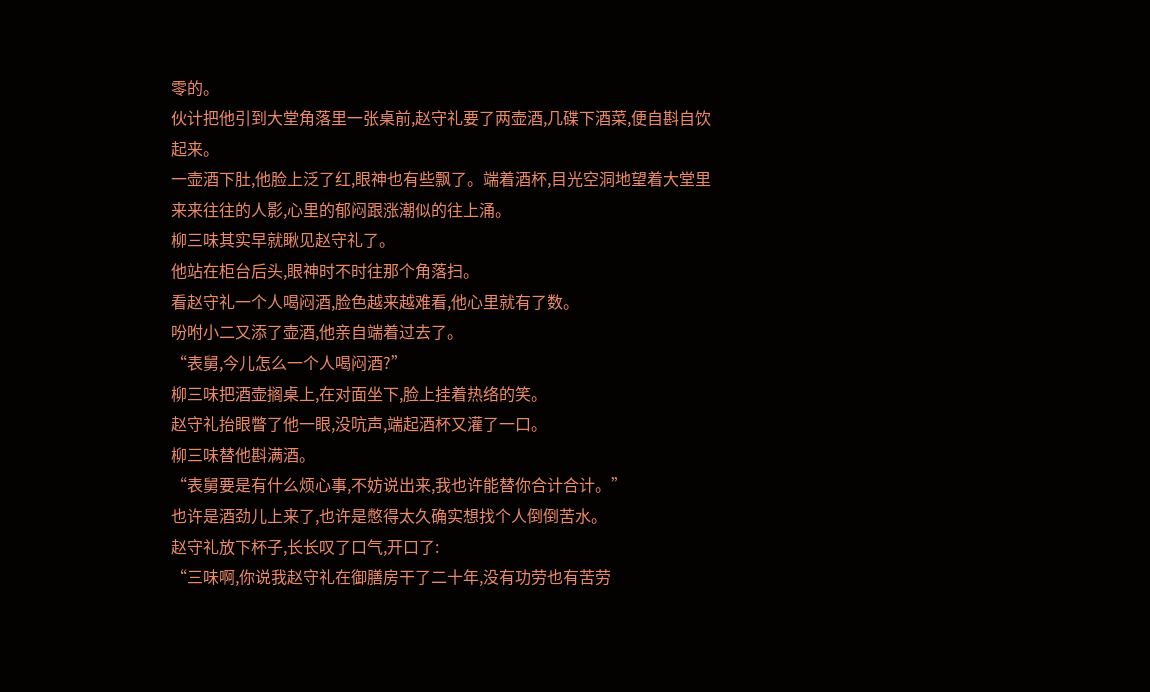零的。
伙计把他引到大堂角落里一张桌前,赵守礼要了两壶酒,几碟下酒菜,便自斟自饮起来。
一壶酒下肚,他脸上泛了红,眼神也有些飘了。端着酒杯,目光空洞地望着大堂里来来往往的人影,心里的郁闷跟涨潮似的往上涌。
柳三味其实早就瞅见赵守礼了。
他站在柜台后头,眼神时不时往那个角落扫。
看赵守礼一个人喝闷酒,脸色越来越难看,他心里就有了数。
吩咐小二又添了壶酒,他亲自端着过去了。
“表舅,今儿怎么一个人喝闷酒?”
柳三味把酒壶搁桌上,在对面坐下,脸上挂着热络的笑。
赵守礼抬眼瞥了他一眼,没吭声,端起酒杯又灌了一口。
柳三味替他斟满酒。
“表舅要是有什么烦心事,不妨说出来,我也许能替你合计合计。”
也许是酒劲儿上来了,也许是憋得太久确实想找个人倒倒苦水。
赵守礼放下杯子,长长叹了口气,开口了:
“三味啊,你说我赵守礼在御膳房干了二十年,没有功劳也有苦劳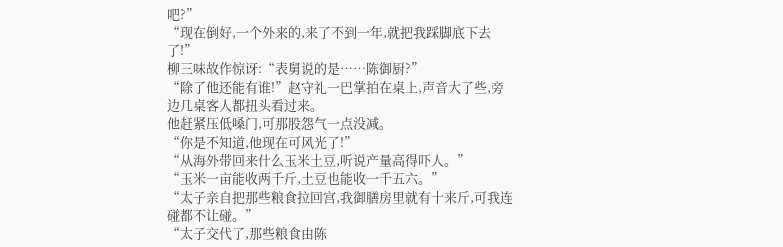吧?”
“现在倒好,一个外来的,来了不到一年,就把我踩脚底下去了!”
柳三味故作惊讶:“表舅说的是……陈御厨?”
“除了他还能有谁!”赵守礼一巴掌拍在桌上,声音大了些,旁边几桌客人都扭头看过来。
他赶紧压低嗓门,可那股怨气一点没减。
“你是不知道,他现在可风光了!”
“从海外带回来什么玉米土豆,听说产量高得吓人。”
“玉米一亩能收两千斤,土豆也能收一千五六。”
“太子亲自把那些粮食拉回宫,我御膳房里就有十来斤,可我连碰都不让碰。”
“太子交代了,那些粮食由陈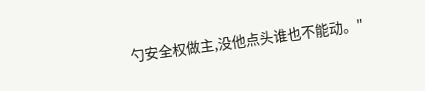勺安全权做主,没他点头谁也不能动。"